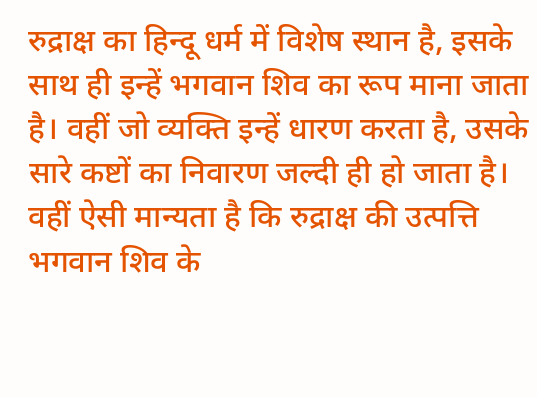रुद्राक्ष का हिन्दू धर्म में विशेष स्थान है, इसके साथ ही इन्हें भगवान शिव का रूप माना जाता है। वहीं जो व्यक्ति इन्हें धारण करता है, उसके सारे कष्टों का निवारण जल्दी ही हो जाता है। वहीं ऐसी मान्यता है कि रुद्राक्ष की उत्पत्ति भगवान शिव के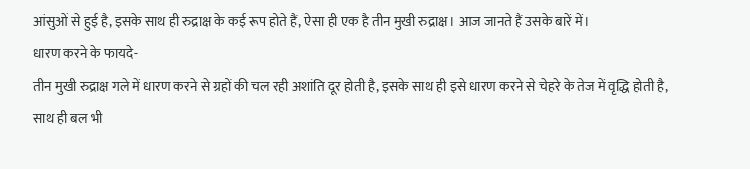आंसुओं से हुई है, इसके साथ ही रुद्राक्ष के कई रूप होते हैं, ऐसा ही एक है तीन मुखी रुद्राक्ष। आज जानते हैं उसके बारें में।
धारण करने के फायदे-
तीन मुखी रुद्राक्ष गले में धारण करने से ग्रहों की चल रही अशांति दूर होती है, इसके साथ ही इसे धारण करने से चेहरे के तेज में वृद्धि होती है, साथ ही बल भी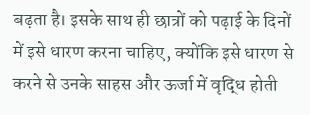बढ़ता है। इसके साथ ही छात्रों को पढ़ाई के दिनों में इसे धारण करना चाहिए, क्योंकि इसे धारण से करने से उनके साहस और ऊर्जा में वृद्धि होती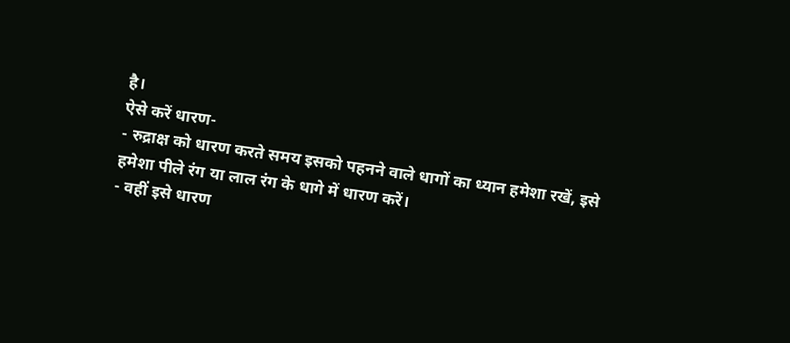है।
ऐसे करें धारण-
- रुद्राक्ष को धारण करते समय इसको पहनने वाले धागों का ध्यान हमेशा रखें, इसे हमेशा पीले रंग या लाल रंग के धागे में धारण करें।
- वहीं इसे धारण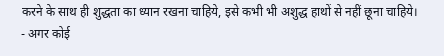करने के साथ ही शुद्धता का ध्यान रखना चाहिये, इसे कभी भी अशुद्ध हाथों से नहीं छूना चाहिये।
- अगर कोई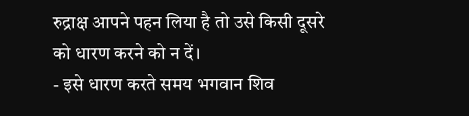रुद्राक्ष आपने पहन लिया है तो उसे किसी दूसरे को धारण करने को न दें।
- इसे धारण करते समय भगवान शिव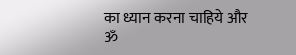का ध्यान करना चाहिये और ॐ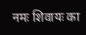नमः शिवायः का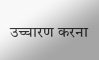उच्चारण करना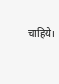चाहिये।